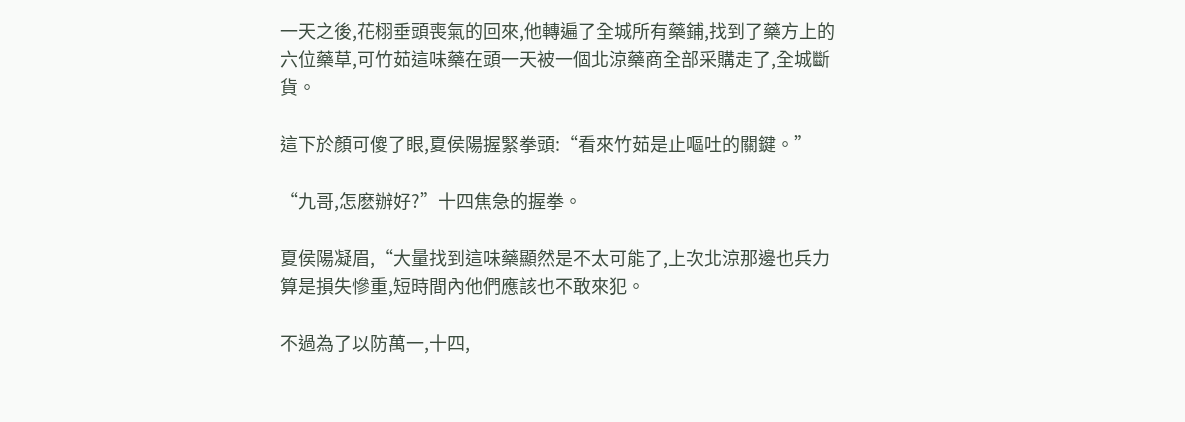一天之後,花栩垂頭喪氣的回來,他轉遍了全城所有藥鋪,找到了藥方上的六位藥草,可竹茹這味藥在頭一天被一個北涼藥商全部采購走了,全城斷貨。

這下於顏可傻了眼,夏侯陽握緊拳頭:“看來竹茹是止嘔吐的關鍵。”

“九哥,怎麽辦好?”十四焦急的握拳。

夏侯陽凝眉,“大量找到這味藥顯然是不太可能了,上次北涼那邊也兵力算是損失慘重,短時間內他們應該也不敢來犯。

不過為了以防萬一,十四,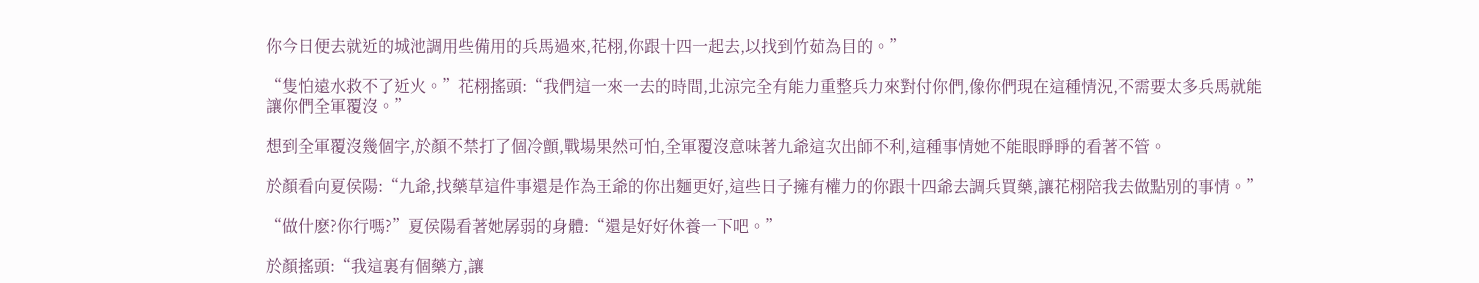你今日便去就近的城池調用些備用的兵馬過來,花栩,你跟十四一起去,以找到竹茹為目的。”

“隻怕遠水救不了近火。”花栩搖頭:“我們這一來一去的時間,北涼完全有能力重整兵力來對付你們,像你們現在這種情況,不需要太多兵馬就能讓你們全軍覆沒。”

想到全軍覆沒幾個字,於顏不禁打了個冷顫,戰場果然可怕,全軍覆沒意味著九爺這次出師不利,這種事情她不能眼睜睜的看著不管。

於顏看向夏侯陽:“九爺,找藥草這件事還是作為王爺的你出麵更好,這些日子擁有權力的你跟十四爺去調兵買藥,讓花栩陪我去做點別的事情。”

“做什麽?你行嗎?”夏侯陽看著她孱弱的身體:“還是好好休養一下吧。”

於顏搖頭:“我這裏有個藥方,讓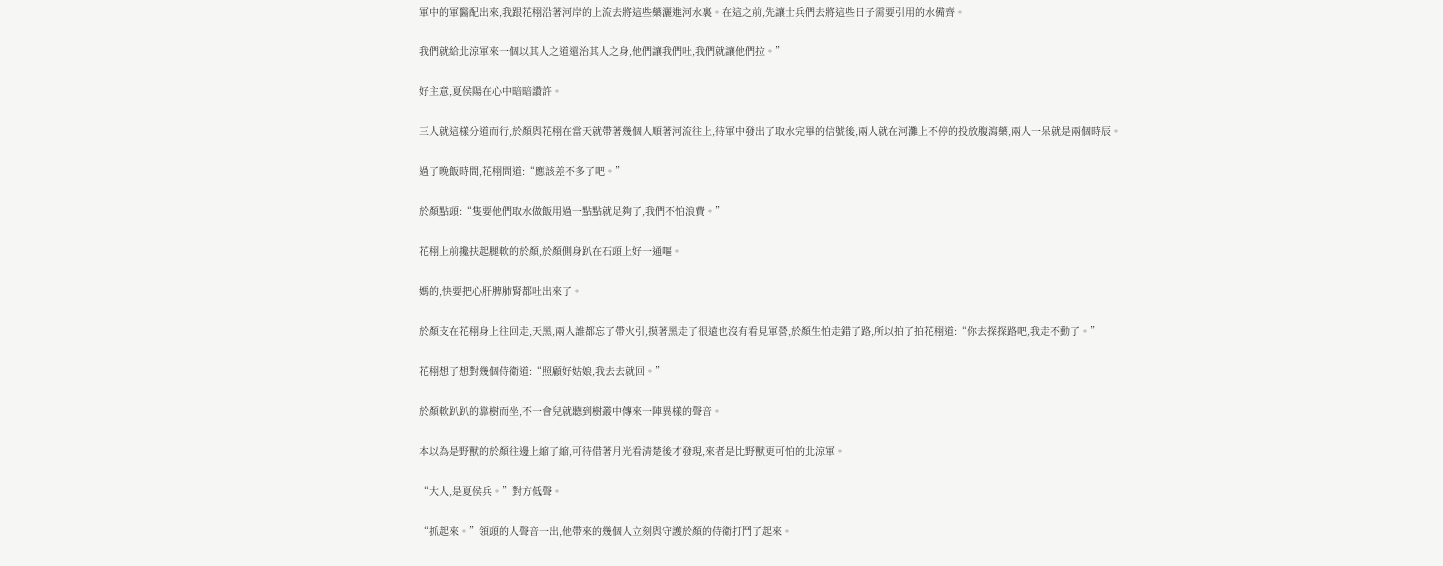軍中的軍醫配出來,我跟花栩沿著河岸的上流去將這些藥灑進河水裏。在這之前,先讓士兵們去將這些日子需要引用的水備齊。

我們就給北涼軍來一個以其人之道還治其人之身,他們讓我們吐,我們就讓他們拉。”

好主意,夏侯陽在心中暗暗讚許。

三人就這樣分道而行,於顏與花栩在當天就帶著幾個人順著河流往上,待軍中發出了取水完畢的信號後,兩人就在河灘上不停的投放腹瀉藥,兩人一呆就是兩個時辰。

過了晚飯時間,花栩問道:“應該差不多了吧。”

於顏點頭:“隻要他們取水做飯用過一點點就足夠了,我們不怕浪費。”

花栩上前攙扶起腿軟的於顏,於顏側身趴在石頭上好一通嘔。

媽的,快要把心肝脾肺腎都吐出來了。

於顏支在花栩身上往回走,天黑,兩人誰都忘了帶火引,摸著黑走了很遠也沒有看見軍營,於顏生怕走錯了路,所以拍了拍花栩道:“你去探探路吧,我走不動了。”

花栩想了想對幾個侍衛道:“照顧好姑娘,我去去就回。”

於顏軟趴趴的靠樹而坐,不一會兒就聽到樹叢中傳來一陣異樣的聲音。

本以為是野獸的於顏往邊上縮了縮,可待借著月光看清楚後才發現,來者是比野獸更可怕的北涼軍。

“大人,是夏侯兵。”對方低聲。

“抓起來。”領頭的人聲音一出,他帶來的幾個人立刻與守護於顏的侍衛打鬥了起來。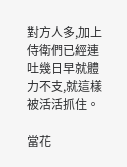對方人多,加上侍衛們已經連吐幾日早就體力不支,就這樣被活活抓住。

當花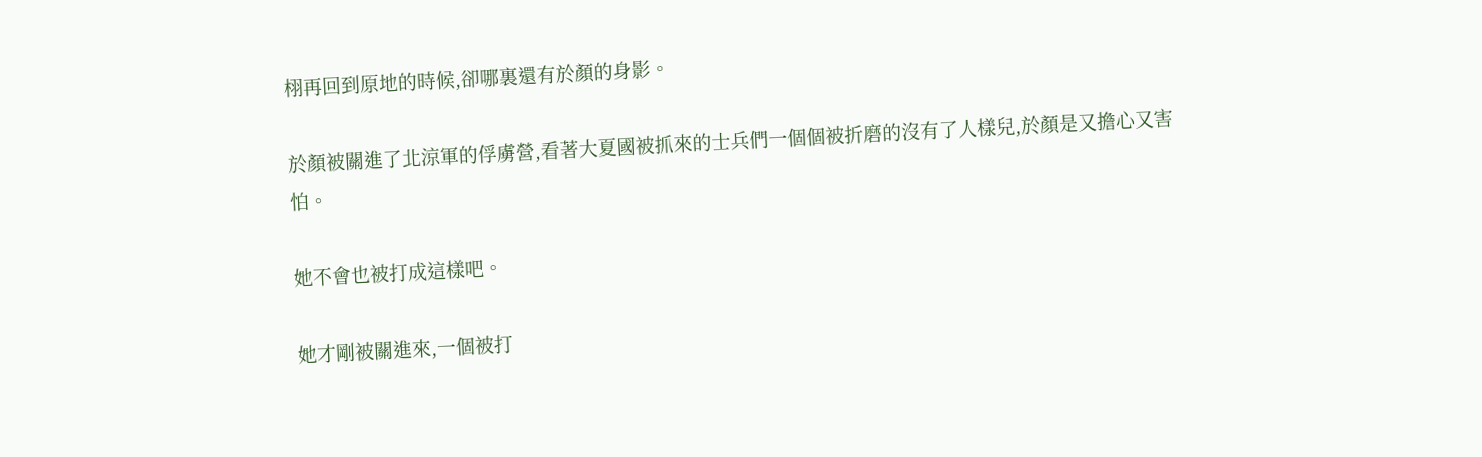栩再回到原地的時候,卻哪裏還有於顏的身影。

於顏被關進了北涼軍的俘虜營,看著大夏國被抓來的士兵們一個個被折磨的沒有了人樣兒,於顏是又擔心又害怕。

她不會也被打成這樣吧。

她才剛被關進來,一個被打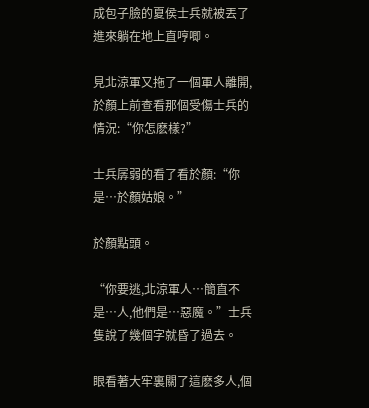成包子臉的夏侯士兵就被丟了進來躺在地上直哼唧。

見北涼軍又拖了一個軍人離開,於顏上前查看那個受傷士兵的情況:“你怎麽樣?”

士兵孱弱的看了看於顏:“你是…於顏姑娘。”

於顏點頭。

“你要逃,北涼軍人…簡直不是…人,他們是…惡魔。”士兵隻說了幾個字就昏了過去。

眼看著大牢裏關了這麽多人,個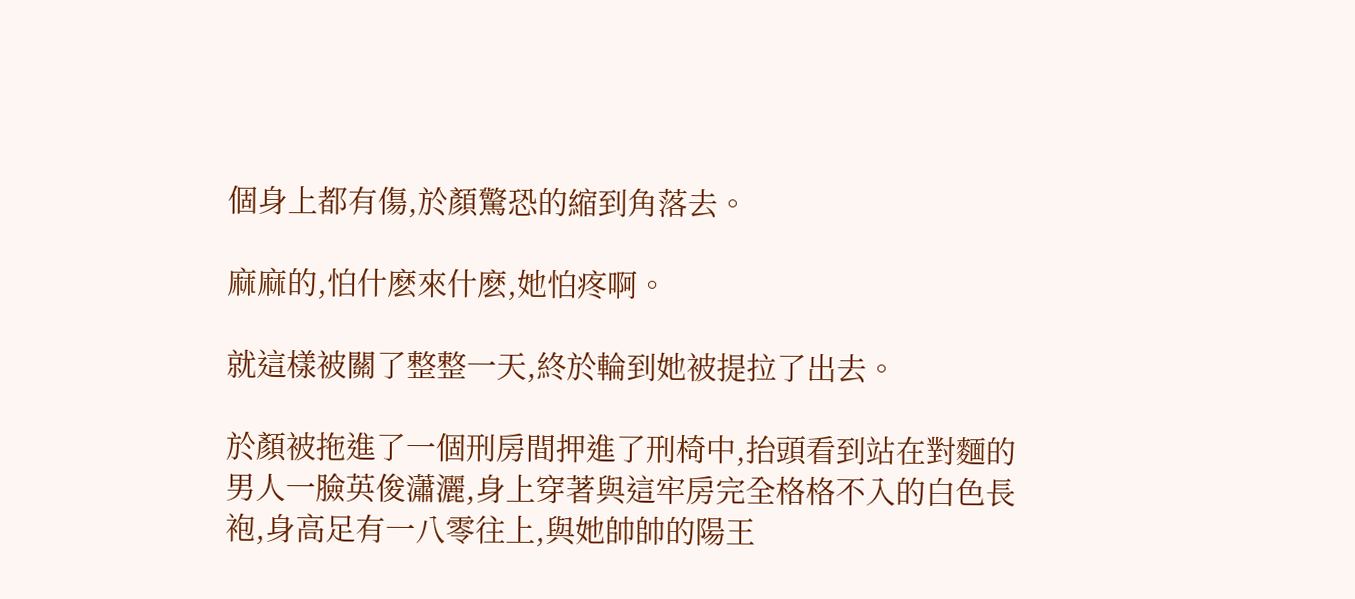個身上都有傷,於顏驚恐的縮到角落去。

麻麻的,怕什麽來什麽,她怕疼啊。

就這樣被關了整整一天,終於輪到她被提拉了出去。

於顏被拖進了一個刑房間押進了刑椅中,抬頭看到站在對麵的男人一臉英俊瀟灑,身上穿著與這牢房完全格格不入的白色長袍,身高足有一八零往上,與她帥帥的陽王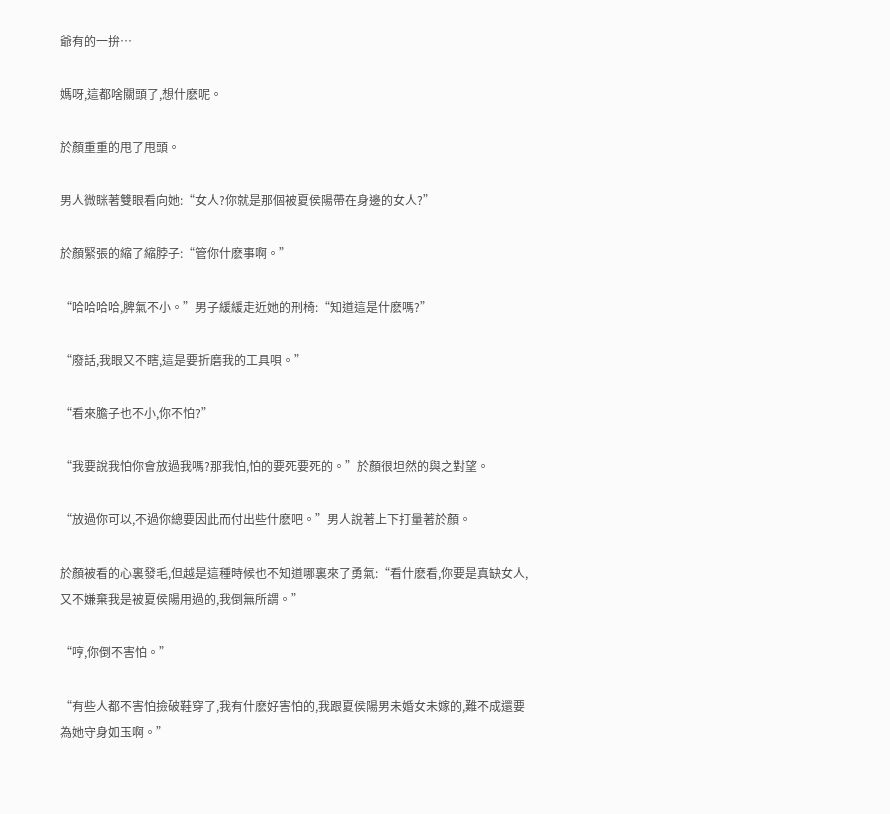爺有的一拚…

媽呀,這都啥關頭了,想什麽呢。

於顏重重的甩了甩頭。

男人微眯著雙眼看向她:“女人?你就是那個被夏侯陽帶在身邊的女人?”

於顏緊張的縮了縮脖子:“管你什麽事啊。”

“哈哈哈哈,脾氣不小。”男子緩緩走近她的刑椅:“知道這是什麽嗎?”

“廢話,我眼又不瞎,這是要折磨我的工具唄。”

“看來膽子也不小,你不怕?”

“我要說我怕你會放過我嗎?那我怕,怕的要死要死的。”於顏很坦然的與之對望。

“放過你可以,不過你總要因此而付出些什麽吧。”男人說著上下打量著於顏。

於顏被看的心裏發毛,但越是這種時候也不知道哪裏來了勇氣:“看什麽看,你要是真缺女人,又不嫌棄我是被夏侯陽用過的,我倒無所謂。”

“哼,你倒不害怕。”

“有些人都不害怕撿破鞋穿了,我有什麽好害怕的,我跟夏侯陽男未婚女未嫁的,難不成還要為她守身如玉啊。”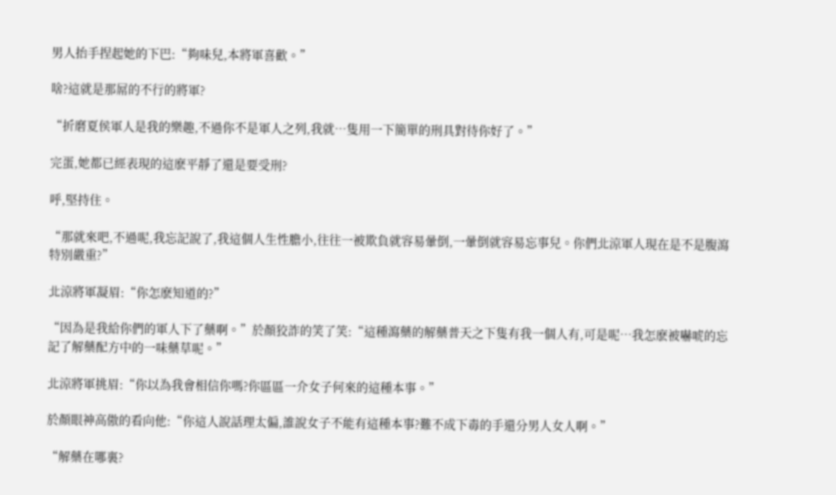男人抬手捏起她的下巴:“夠味兒,本將軍喜歡。”

啥?這就是那屌的不行的將軍?

“折磨夏侯軍人是我的樂趣,不過你不是軍人之列,我就…隻用一下簡單的刑具對待你好了。”

完蛋,她都已經表現的這麽平靜了還是要受刑?

呼,堅持住。

“那就來吧,不過呢,我忘記說了,我這個人生性膽小,往往一被欺負就容易暈倒,一暈倒就容易忘事兒。你們北涼軍人現在是不是腹瀉特別嚴重?”

北涼將軍凝眉:“你怎麽知道的?”

“因為是我給你們的軍人下了藥啊。”於顏狡詐的笑了笑:“這種瀉藥的解藥普天之下隻有我一個人有,可是呢…我怎麽被嚇唬的忘記了解藥配方中的一味藥草呢。”

北涼將軍挑眉:“你以為我會相信你嗎?你區區一介女子何來的這種本事。”

於顏眼神高傲的看向他:“你這人說話理太偏,誰說女子不能有這種本事?難不成下毒的手還分男人女人啊。”

“解藥在哪裏?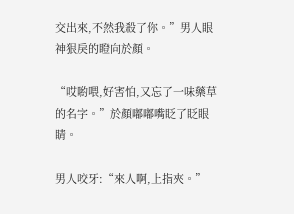交出來,不然我殺了你。”男人眼神狠戾的瞪向於顏。

“哎喲喂,好害怕,又忘了一味藥草的名字。”於顏嘟嘟嘴眨了眨眼睛。

男人咬牙:“來人啊,上指夾。”